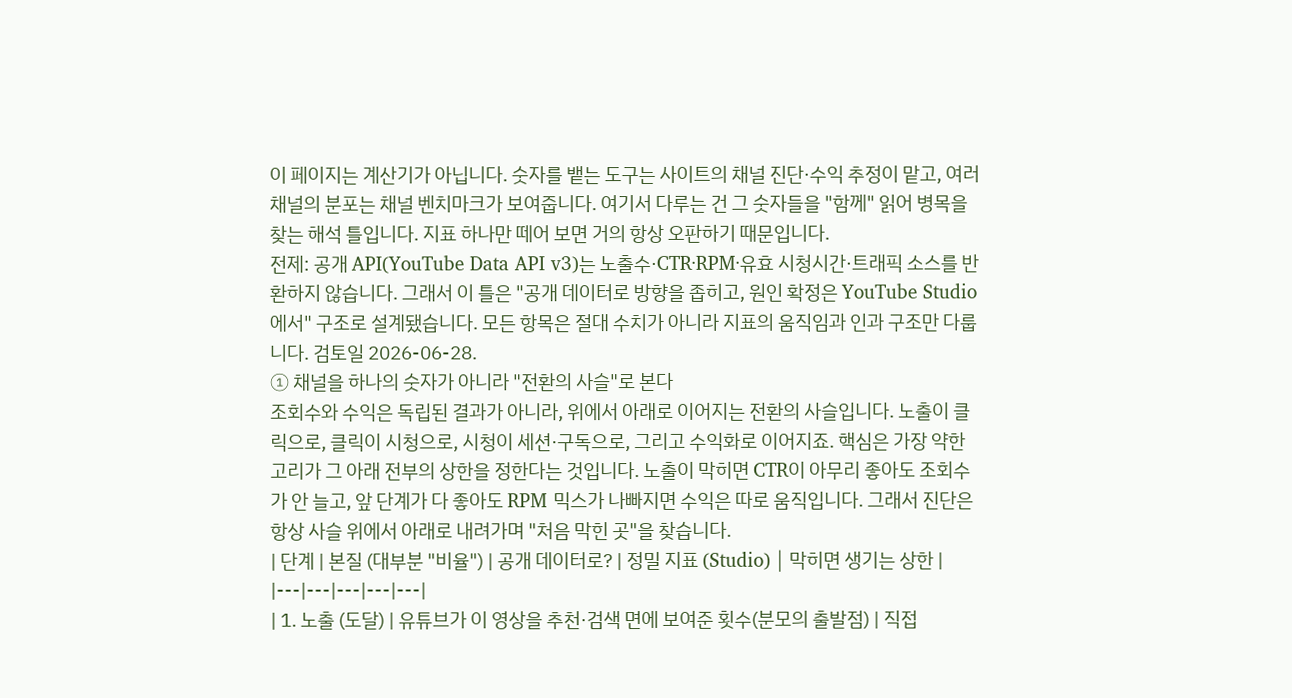이 페이지는 계산기가 아닙니다. 숫자를 뱉는 도구는 사이트의 채널 진단·수익 추정이 맡고, 여러 채널의 분포는 채널 벤치마크가 보여줍니다. 여기서 다루는 건 그 숫자들을 "함께" 읽어 병목을 찾는 해석 틀입니다. 지표 하나만 떼어 보면 거의 항상 오판하기 때문입니다.
전제: 공개 API(YouTube Data API v3)는 노출수·CTR·RPM·유효 시청시간·트래픽 소스를 반환하지 않습니다. 그래서 이 틀은 "공개 데이터로 방향을 좁히고, 원인 확정은 YouTube Studio에서" 구조로 설계됐습니다. 모든 항목은 절대 수치가 아니라 지표의 움직임과 인과 구조만 다룹니다. 검토일 2026-06-28.
① 채널을 하나의 숫자가 아니라 "전환의 사슬"로 본다
조회수와 수익은 독립된 결과가 아니라, 위에서 아래로 이어지는 전환의 사슬입니다. 노출이 클릭으로, 클릭이 시청으로, 시청이 세션·구독으로, 그리고 수익화로 이어지죠. 핵심은 가장 약한 고리가 그 아래 전부의 상한을 정한다는 것입니다. 노출이 막히면 CTR이 아무리 좋아도 조회수가 안 늘고, 앞 단계가 다 좋아도 RPM 믹스가 나빠지면 수익은 따로 움직입니다. 그래서 진단은 항상 사슬 위에서 아래로 내려가며 "처음 막힌 곳"을 찾습니다.
| 단계 | 본질 (대부분 "비율") | 공개 데이터로? | 정밀 지표 (Studio) | 막히면 생기는 상한 |
|---|---|---|---|---|
| 1. 노출 (도달) | 유튜브가 이 영상을 추천·검색 면에 보여준 횟수(분모의 출발점) | 직접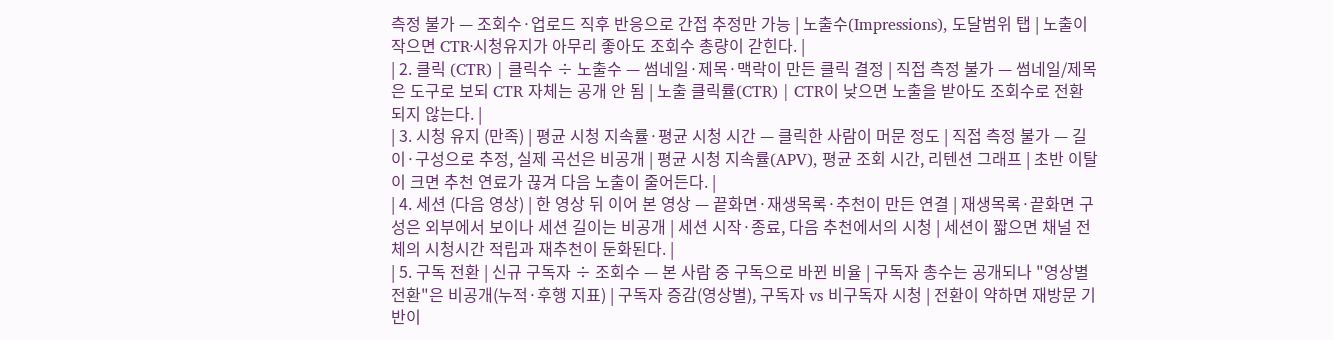측정 불가 — 조회수·업로드 직후 반응으로 간접 추정만 가능 | 노출수(Impressions), 도달범위 탭 | 노출이 작으면 CTR·시청유지가 아무리 좋아도 조회수 총량이 갇힌다. |
| 2. 클릭 (CTR) | 클릭수 ÷ 노출수 — 썸네일·제목·맥락이 만든 클릭 결정 | 직접 측정 불가 — 썸네일/제목은 도구로 보되 CTR 자체는 공개 안 됨 | 노출 클릭률(CTR) | CTR이 낮으면 노출을 받아도 조회수로 전환되지 않는다. |
| 3. 시청 유지 (만족) | 평균 시청 지속률·평균 시청 시간 — 클릭한 사람이 머문 정도 | 직접 측정 불가 — 길이·구성으로 추정, 실제 곡선은 비공개 | 평균 시청 지속률(APV), 평균 조회 시간, 리텐션 그래프 | 초반 이탈이 크면 추천 연료가 끊겨 다음 노출이 줄어든다. |
| 4. 세션 (다음 영상) | 한 영상 뒤 이어 본 영상 — 끝화면·재생목록·추천이 만든 연결 | 재생목록·끝화면 구성은 외부에서 보이나 세션 길이는 비공개 | 세션 시작·종료, 다음 추천에서의 시청 | 세션이 짧으면 채널 전체의 시청시간 적립과 재추천이 둔화된다. |
| 5. 구독 전환 | 신규 구독자 ÷ 조회수 — 본 사람 중 구독으로 바뀐 비율 | 구독자 총수는 공개되나 "영상별 전환"은 비공개(누적·후행 지표) | 구독자 증감(영상별), 구독자 vs 비구독자 시청 | 전환이 약하면 재방문 기반이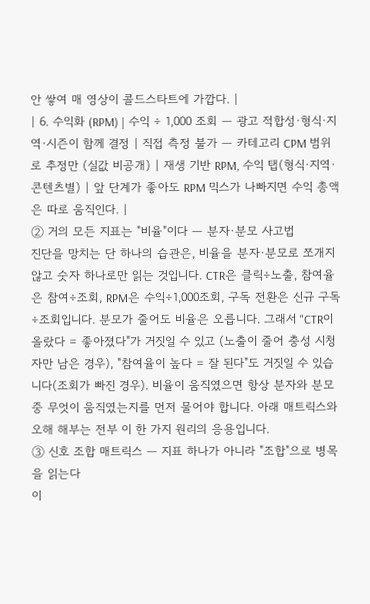안 쌓여 매 영상이 콜드스타트에 가깝다. |
| 6. 수익화 (RPM) | 수익 ÷ 1,000 조회 — 광고 적합성·형식·지역·시즌이 함께 결정 | 직접 측정 불가 — 카테고리 CPM 범위로 추정만 (실값 비공개) | 재생 기반 RPM, 수익 탭(형식·지역·콘텐츠별) | 앞 단계가 좋아도 RPM 믹스가 나빠지면 수익 총액은 따로 움직인다. |
② 거의 모든 지표는 "비율"이다 — 분자·분모 사고법
진단을 망치는 단 하나의 습관은, 비율을 분자·분모로 쪼개지 않고 숫자 하나로만 읽는 것입니다. CTR은 클릭÷노출, 참여율은 참여÷조회, RPM은 수익÷1,000조회, 구독 전환은 신규 구독÷조회입니다. 분모가 줄어도 비율은 오릅니다. 그래서 "CTR이 올랐다 = 좋아졌다"가 거짓일 수 있고 (노출이 줄어 충성 시청자만 남은 경우), "참여율이 높다 = 잘 된다"도 거짓일 수 있습니다(조회가 빠진 경우). 비율이 움직였으면 항상 분자와 분모 중 무엇이 움직였는지를 먼저 물어야 합니다. 아래 매트릭스와 오해 해부는 전부 이 한 가지 원리의 응용입니다.
③ 신호 조합 매트릭스 — 지표 하나가 아니라 "조합"으로 병목을 읽는다
이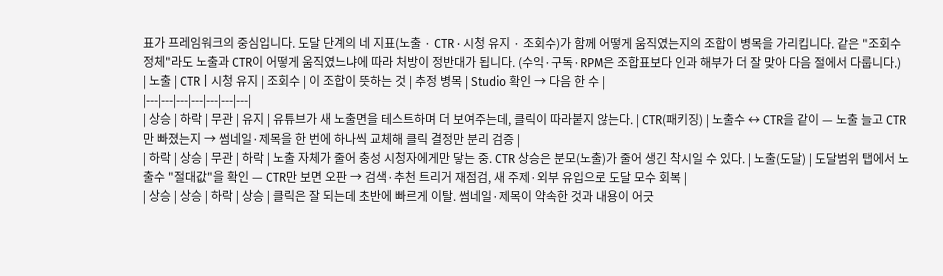표가 프레임워크의 중심입니다. 도달 단계의 네 지표(노출 · CTR · 시청 유지 · 조회수)가 함께 어떻게 움직였는지의 조합이 병목을 가리킵니다. 같은 "조회수 정체"라도 노출과 CTR이 어떻게 움직였느냐에 따라 처방이 정반대가 됩니다. (수익·구독·RPM은 조합표보다 인과 해부가 더 잘 맞아 다음 절에서 다룹니다.)
| 노출 | CTR | 시청 유지 | 조회수 | 이 조합이 뜻하는 것 | 추정 병목 | Studio 확인 → 다음 한 수 |
|---|---|---|---|---|---|---|
| 상승 | 하락 | 무관 | 유지 | 유튜브가 새 노출면을 테스트하며 더 보여주는데, 클릭이 따라붙지 않는다. | CTR(패키징) | 노출수 ↔ CTR을 같이 — 노출 늘고 CTR만 빠졌는지 → 썸네일·제목을 한 번에 하나씩 교체해 클릭 결정만 분리 검증 |
| 하락 | 상승 | 무관 | 하락 | 노출 자체가 줄어 충성 시청자에게만 닿는 중. CTR 상승은 분모(노출)가 줄어 생긴 착시일 수 있다. | 노출(도달) | 도달범위 탭에서 노출수 "절대값"을 확인 — CTR만 보면 오판 → 검색·추천 트리거 재점검, 새 주제·외부 유입으로 도달 모수 회복 |
| 상승 | 상승 | 하락 | 상승 | 클릭은 잘 되는데 초반에 빠르게 이탈. 썸네일·제목이 약속한 것과 내용이 어긋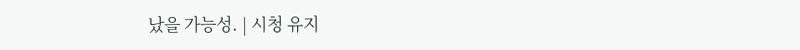났을 가능성. | 시청 유지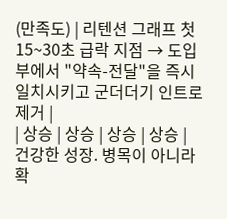(만족도) | 리텐션 그래프 첫 15~30초 급락 지점 → 도입부에서 "약속-전달"을 즉시 일치시키고 군더더기 인트로 제거 |
| 상승 | 상승 | 상승 | 상승 | 건강한 성장. 병목이 아니라 확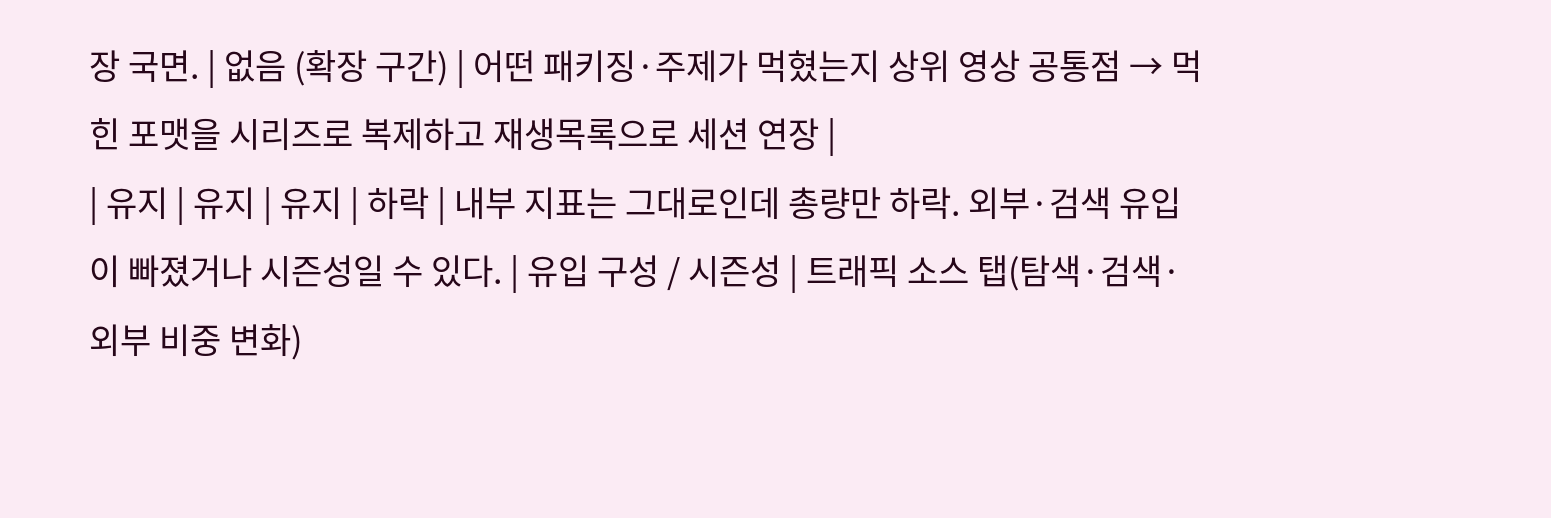장 국면. | 없음 (확장 구간) | 어떤 패키징·주제가 먹혔는지 상위 영상 공통점 → 먹힌 포맷을 시리즈로 복제하고 재생목록으로 세션 연장 |
| 유지 | 유지 | 유지 | 하락 | 내부 지표는 그대로인데 총량만 하락. 외부·검색 유입이 빠졌거나 시즌성일 수 있다. | 유입 구성 / 시즌성 | 트래픽 소스 탭(탐색·검색·외부 비중 변화)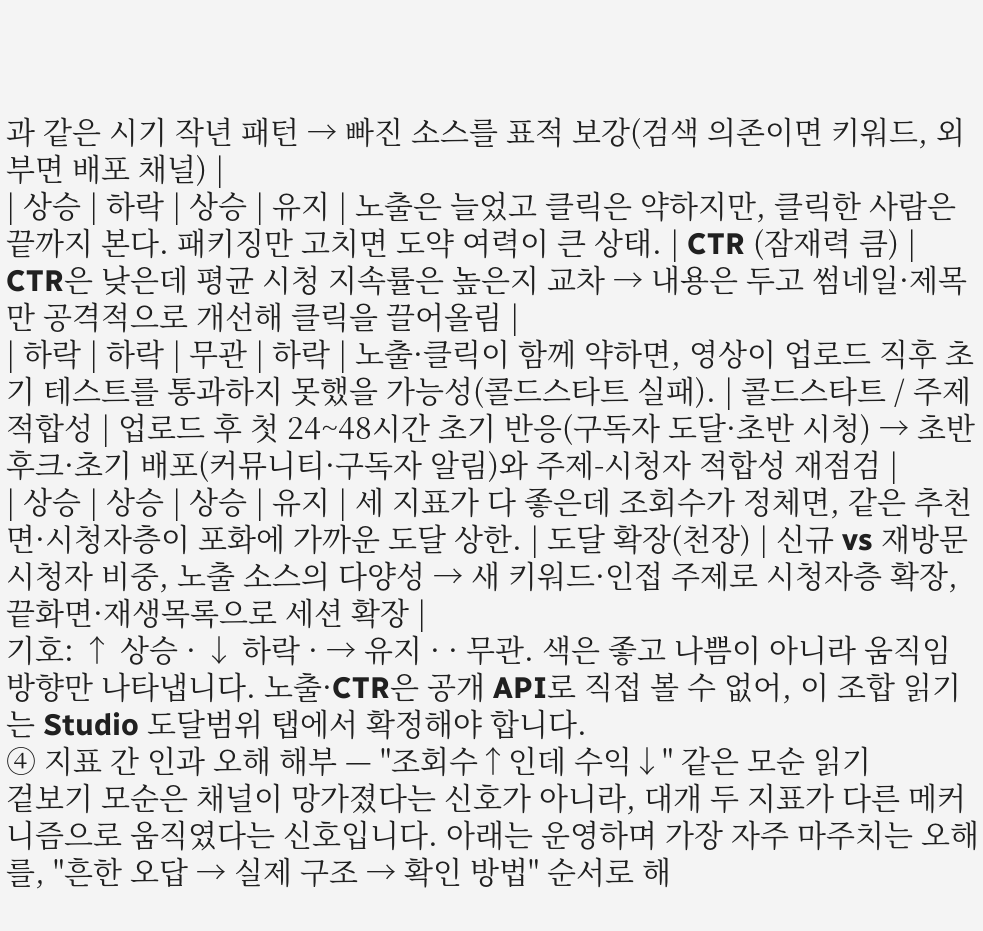과 같은 시기 작년 패턴 → 빠진 소스를 표적 보강(검색 의존이면 키워드, 외부면 배포 채널) |
| 상승 | 하락 | 상승 | 유지 | 노출은 늘었고 클릭은 약하지만, 클릭한 사람은 끝까지 본다. 패키징만 고치면 도약 여력이 큰 상태. | CTR (잠재력 큼) | CTR은 낮은데 평균 시청 지속률은 높은지 교차 → 내용은 두고 썸네일·제목만 공격적으로 개선해 클릭을 끌어올림 |
| 하락 | 하락 | 무관 | 하락 | 노출·클릭이 함께 약하면, 영상이 업로드 직후 초기 테스트를 통과하지 못했을 가능성(콜드스타트 실패). | 콜드스타트 / 주제 적합성 | 업로드 후 첫 24~48시간 초기 반응(구독자 도달·초반 시청) → 초반 후크·초기 배포(커뮤니티·구독자 알림)와 주제-시청자 적합성 재점검 |
| 상승 | 상승 | 상승 | 유지 | 세 지표가 다 좋은데 조회수가 정체면, 같은 추천면·시청자층이 포화에 가까운 도달 상한. | 도달 확장(천장) | 신규 vs 재방문 시청자 비중, 노출 소스의 다양성 → 새 키워드·인접 주제로 시청자층 확장, 끝화면·재생목록으로 세션 확장 |
기호: ↑ 상승 · ↓ 하락 · → 유지 · · 무관. 색은 좋고 나쁨이 아니라 움직임 방향만 나타냅니다. 노출·CTR은 공개 API로 직접 볼 수 없어, 이 조합 읽기는 Studio 도달범위 탭에서 확정해야 합니다.
④ 지표 간 인과 오해 해부 — "조회수↑인데 수익↓" 같은 모순 읽기
겉보기 모순은 채널이 망가졌다는 신호가 아니라, 대개 두 지표가 다른 메커니즘으로 움직였다는 신호입니다. 아래는 운영하며 가장 자주 마주치는 오해를, "흔한 오답 → 실제 구조 → 확인 방법" 순서로 해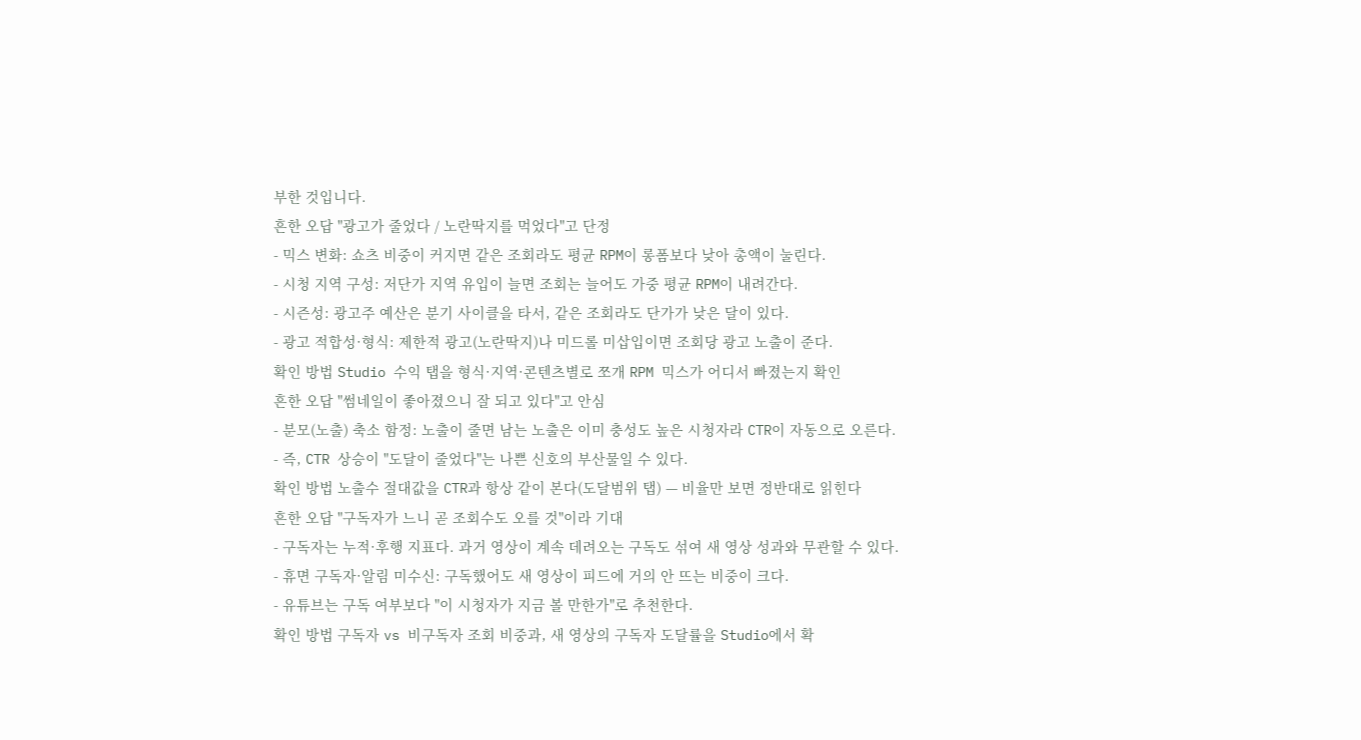부한 것입니다.
흔한 오답 "광고가 줄었다 / 노란딱지를 먹었다"고 단정
- 믹스 변화: 쇼츠 비중이 커지면 같은 조회라도 평균 RPM이 롱폼보다 낮아 총액이 눌린다.
- 시청 지역 구성: 저단가 지역 유입이 늘면 조회는 늘어도 가중 평균 RPM이 내려간다.
- 시즌성: 광고주 예산은 분기 사이클을 타서, 같은 조회라도 단가가 낮은 달이 있다.
- 광고 적합성·형식: 제한적 광고(노란딱지)나 미드롤 미삽입이면 조회당 광고 노출이 준다.
확인 방법 Studio 수익 탭을 형식·지역·콘텐츠별로 쪼개 RPM 믹스가 어디서 빠졌는지 확인
흔한 오답 "썸네일이 좋아졌으니 잘 되고 있다"고 안심
- 분모(노출) 축소 함정: 노출이 줄면 남는 노출은 이미 충성도 높은 시청자라 CTR이 자동으로 오른다.
- 즉, CTR 상승이 "도달이 줄었다"는 나쁜 신호의 부산물일 수 있다.
확인 방법 노출수 절대값을 CTR과 항상 같이 본다(도달범위 탭) — 비율만 보면 정반대로 읽힌다
흔한 오답 "구독자가 느니 곧 조회수도 오를 것"이라 기대
- 구독자는 누적·후행 지표다. 과거 영상이 계속 데려오는 구독도 섞여 새 영상 성과와 무관할 수 있다.
- 휴면 구독자·알림 미수신: 구독했어도 새 영상이 피드에 거의 안 뜨는 비중이 크다.
- 유튜브는 구독 여부보다 "이 시청자가 지금 볼 만한가"로 추천한다.
확인 방법 구독자 vs 비구독자 조회 비중과, 새 영상의 구독자 도달률을 Studio에서 확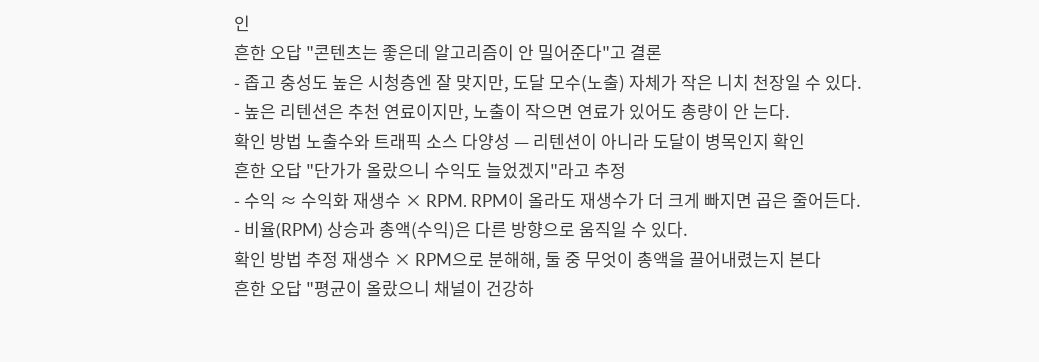인
흔한 오답 "콘텐츠는 좋은데 알고리즘이 안 밀어준다"고 결론
- 좁고 충성도 높은 시청층엔 잘 맞지만, 도달 모수(노출) 자체가 작은 니치 천장일 수 있다.
- 높은 리텐션은 추천 연료이지만, 노출이 작으면 연료가 있어도 총량이 안 는다.
확인 방법 노출수와 트래픽 소스 다양성 — 리텐션이 아니라 도달이 병목인지 확인
흔한 오답 "단가가 올랐으니 수익도 늘었겠지"라고 추정
- 수익 ≈ 수익화 재생수 × RPM. RPM이 올라도 재생수가 더 크게 빠지면 곱은 줄어든다.
- 비율(RPM) 상승과 총액(수익)은 다른 방향으로 움직일 수 있다.
확인 방법 추정 재생수 × RPM으로 분해해, 둘 중 무엇이 총액을 끌어내렸는지 본다
흔한 오답 "평균이 올랐으니 채널이 건강하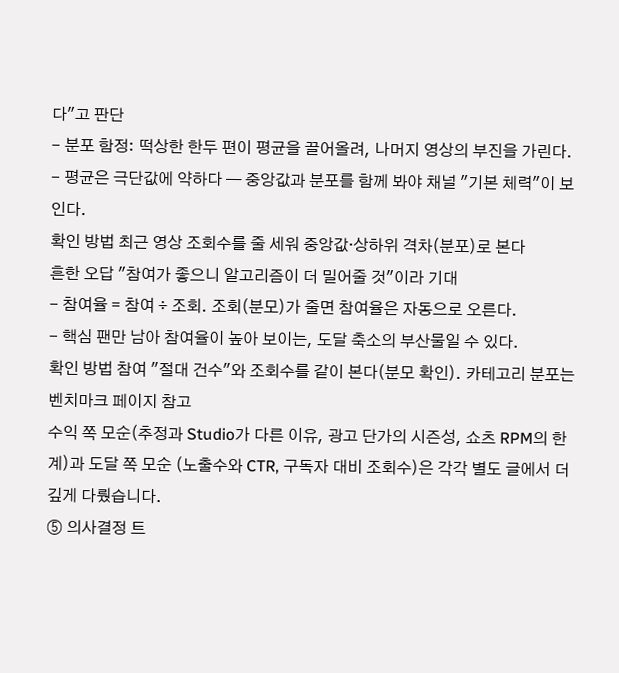다"고 판단
- 분포 함정: 떡상한 한두 편이 평균을 끌어올려, 나머지 영상의 부진을 가린다.
- 평균은 극단값에 약하다 — 중앙값과 분포를 함께 봐야 채널 "기본 체력"이 보인다.
확인 방법 최근 영상 조회수를 줄 세워 중앙값·상하위 격차(분포)로 본다
흔한 오답 "참여가 좋으니 알고리즘이 더 밀어줄 것"이라 기대
- 참여율 = 참여 ÷ 조회. 조회(분모)가 줄면 참여율은 자동으로 오른다.
- 핵심 팬만 남아 참여율이 높아 보이는, 도달 축소의 부산물일 수 있다.
확인 방법 참여 "절대 건수"와 조회수를 같이 본다(분모 확인). 카테고리 분포는 벤치마크 페이지 참고
수익 쪽 모순(추정과 Studio가 다른 이유, 광고 단가의 시즌성, 쇼츠 RPM의 한계)과 도달 쪽 모순 (노출수와 CTR, 구독자 대비 조회수)은 각각 별도 글에서 더 깊게 다뤘습니다.
⑤ 의사결정 트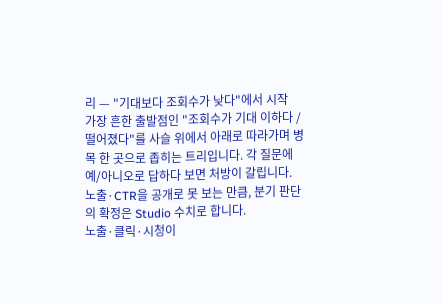리 — "기대보다 조회수가 낮다"에서 시작
가장 흔한 출발점인 "조회수가 기대 이하다 / 떨어졌다"를 사슬 위에서 아래로 따라가며 병목 한 곳으로 좁히는 트리입니다. 각 질문에 예/아니오로 답하다 보면 처방이 갈립니다. 노출·CTR을 공개로 못 보는 만큼, 분기 판단의 확정은 Studio 수치로 합니다.
노출·클릭·시청이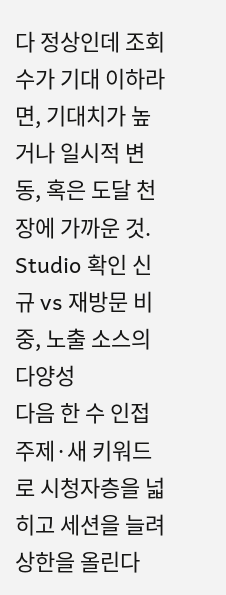다 정상인데 조회수가 기대 이하라면, 기대치가 높거나 일시적 변동, 혹은 도달 천장에 가까운 것.
Studio 확인 신규 vs 재방문 비중, 노출 소스의 다양성
다음 한 수 인접 주제·새 키워드로 시청자층을 넓히고 세션을 늘려 상한을 올린다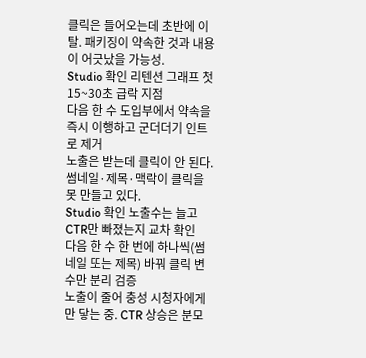클릭은 들어오는데 초반에 이탈. 패키징이 약속한 것과 내용이 어긋났을 가능성.
Studio 확인 리텐션 그래프 첫 15~30초 급락 지점
다음 한 수 도입부에서 약속을 즉시 이행하고 군더더기 인트로 제거
노출은 받는데 클릭이 안 된다. 썸네일·제목·맥락이 클릭을 못 만들고 있다.
Studio 확인 노출수는 늘고 CTR만 빠졌는지 교차 확인
다음 한 수 한 번에 하나씩(썸네일 또는 제목) 바꿔 클릭 변수만 분리 검증
노출이 줄어 충성 시청자에게만 닿는 중. CTR 상승은 분모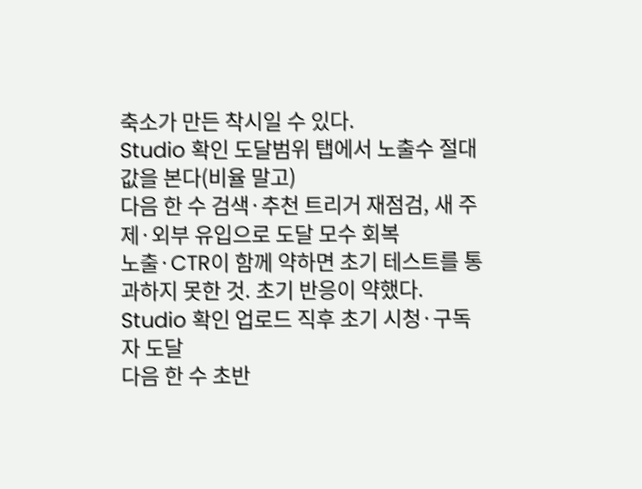축소가 만든 착시일 수 있다.
Studio 확인 도달범위 탭에서 노출수 절대값을 본다(비율 말고)
다음 한 수 검색·추천 트리거 재점검, 새 주제·외부 유입으로 도달 모수 회복
노출·CTR이 함께 약하면 초기 테스트를 통과하지 못한 것. 초기 반응이 약했다.
Studio 확인 업로드 직후 초기 시청·구독자 도달
다음 한 수 초반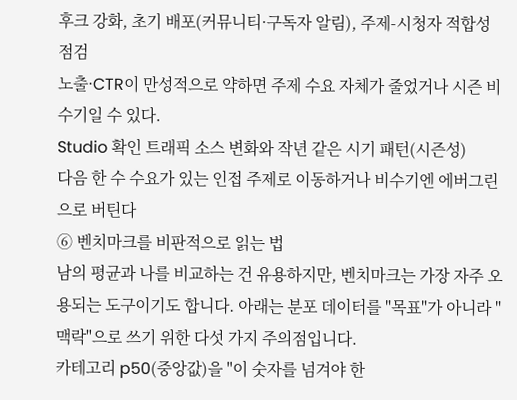후크 강화, 초기 배포(커뮤니티·구독자 알림), 주제-시청자 적합성 점검
노출·CTR이 만성적으로 약하면 주제 수요 자체가 줄었거나 시즌 비수기일 수 있다.
Studio 확인 트래픽 소스 변화와 작년 같은 시기 패턴(시즌성)
다음 한 수 수요가 있는 인접 주제로 이동하거나 비수기엔 에버그린으로 버틴다
⑥ 벤치마크를 비판적으로 읽는 법
남의 평균과 나를 비교하는 건 유용하지만, 벤치마크는 가장 자주 오용되는 도구이기도 합니다. 아래는 분포 데이터를 "목표"가 아니라 "맥락"으로 쓰기 위한 다섯 가지 주의점입니다.
카테고리 p50(중앙값)을 "이 숫자를 넘겨야 한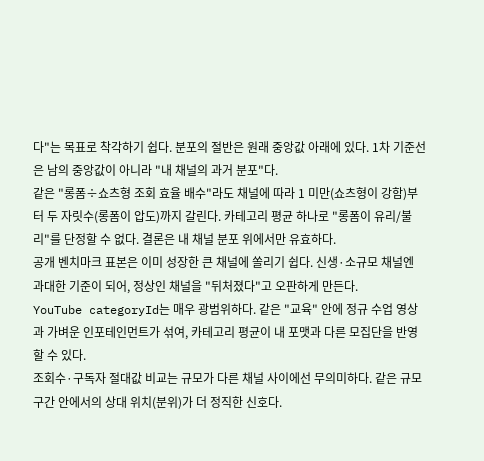다"는 목표로 착각하기 쉽다. 분포의 절반은 원래 중앙값 아래에 있다. 1차 기준선은 남의 중앙값이 아니라 "내 채널의 과거 분포"다.
같은 "롱폼÷쇼츠형 조회 효율 배수"라도 채널에 따라 1 미만(쇼츠형이 강함)부터 두 자릿수(롱폼이 압도)까지 갈린다. 카테고리 평균 하나로 "롱폼이 유리/불리"를 단정할 수 없다. 결론은 내 채널 분포 위에서만 유효하다.
공개 벤치마크 표본은 이미 성장한 큰 채널에 쏠리기 쉽다. 신생·소규모 채널엔 과대한 기준이 되어, 정상인 채널을 "뒤처졌다"고 오판하게 만든다.
YouTube categoryId는 매우 광범위하다. 같은 "교육" 안에 정규 수업 영상과 가벼운 인포테인먼트가 섞여, 카테고리 평균이 내 포맷과 다른 모집단을 반영할 수 있다.
조회수·구독자 절대값 비교는 규모가 다른 채널 사이에선 무의미하다. 같은 규모 구간 안에서의 상대 위치(분위)가 더 정직한 신호다.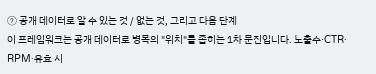⑦ 공개 데이터로 알 수 있는 것 / 없는 것, 그리고 다음 단계
이 프레임워크는 공개 데이터로 병목의 "위치"를 좁히는 1차 문진입니다. 노출수·CTR· RPM·유효 시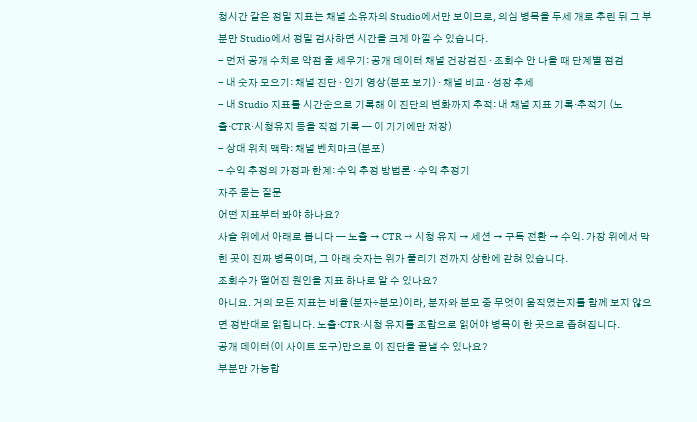청시간 같은 정밀 지표는 채널 소유자의 Studio에서만 보이므로, 의심 병목을 두세 개로 추린 뒤 그 부분만 Studio에서 정밀 검사하면 시간을 크게 아낄 수 있습니다.
- 먼저 공개 수치로 약점 줄 세우기: 공개 데이터 채널 건강검진 · 조회수 안 나올 때 단계별 점검
- 내 숫자 모으기: 채널 진단 · 인기 영상(분포 보기) · 채널 비교 · 성장 추세
- 내 Studio 지표를 시간순으로 기록해 이 진단의 변화까지 추적: 내 채널 지표 기록·추적기 (노출·CTR·시청유지 등을 직접 기록 — 이 기기에만 저장)
- 상대 위치 맥락: 채널 벤치마크(분포)
- 수익 추정의 가정과 한계: 수익 추정 방법론 · 수익 추정기
자주 묻는 질문
어떤 지표부터 봐야 하나요?
사슬 위에서 아래로 봅니다 — 노출 → CTR → 시청 유지 → 세션 → 구독 전환 → 수익. 가장 위에서 막힌 곳이 진짜 병목이며, 그 아래 숫자는 위가 풀리기 전까지 상한에 갇혀 있습니다.
조회수가 떨어진 원인을 지표 하나로 알 수 있나요?
아니요. 거의 모든 지표는 비율(분자÷분모)이라, 분자와 분모 중 무엇이 움직였는지를 함께 보지 않으면 정반대로 읽힙니다. 노출·CTR·시청 유지를 조합으로 읽어야 병목이 한 곳으로 좁혀집니다.
공개 데이터(이 사이트 도구)만으로 이 진단을 끝낼 수 있나요?
부분만 가능합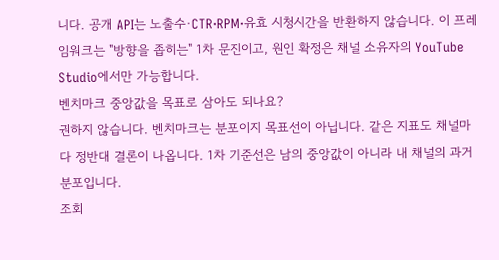니다. 공개 API는 노출수·CTR·RPM·유효 시청시간을 반환하지 않습니다. 이 프레임워크는 "방향을 좁히는" 1차 문진이고, 원인 확정은 채널 소유자의 YouTube Studio에서만 가능합니다.
벤치마크 중앙값을 목표로 삼아도 되나요?
권하지 않습니다. 벤치마크는 분포이지 목표선이 아닙니다. 같은 지표도 채널마다 정반대 결론이 나옵니다. 1차 기준선은 남의 중앙값이 아니라 내 채널의 과거 분포입니다.
조회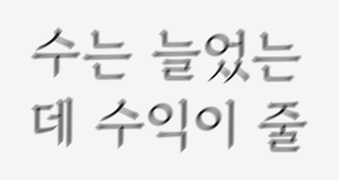수는 늘었는데 수익이 줄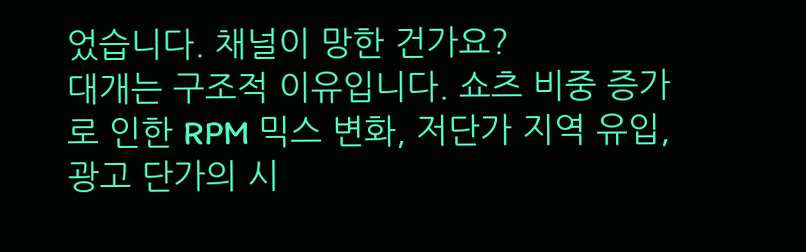었습니다. 채널이 망한 건가요?
대개는 구조적 이유입니다. 쇼츠 비중 증가로 인한 RPM 믹스 변화, 저단가 지역 유입, 광고 단가의 시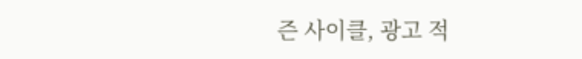즌 사이클, 광고 적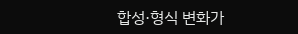합성·형식 변화가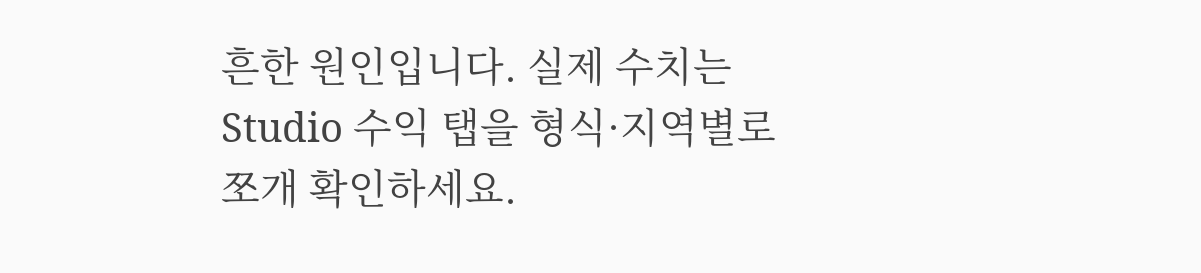흔한 원인입니다. 실제 수치는 Studio 수익 탭을 형식·지역별로 쪼개 확인하세요.